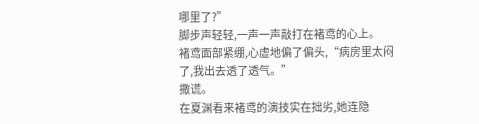哪里了?”
脚步声轻轻,一声一声敲打在褚鸢的心上。
褚鸢面部紧绷,心虚地偏了偏头,“病房里太闷了,我出去透了透气。”
撒谎。
在夏渊看来褚鸢的演技实在拙劣,她连隐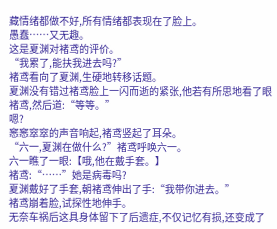藏情绪都做不好,所有情绪都表现在了脸上。
愚蠢……又无趣。
这是夏渊对褚鸢的评价。
“我累了,能扶我进去吗?”
褚鸢看向了夏渊,生硬地转移话题。
夏渊没有错过褚鸢脸上一闪而逝的紧张,他若有所思地看了眼褚鸢,然后道:“等等。”
嗯?
窸窸窣窣的声音响起,褚鸢竖起了耳朵。
“六一,夏渊在做什么?”褚鸢呼唤六一。
六一瞧了一眼:【哦,他在戴手套。】
褚鸢:“……”她是病毒吗?
夏渊戴好了手套,朝褚鸢伸出了手:“我带你进去。”
褚鸢崩着脸,试探性地伸手。
无奈车祸后这具身体留下了后遗症,不仅记忆有损,还变成了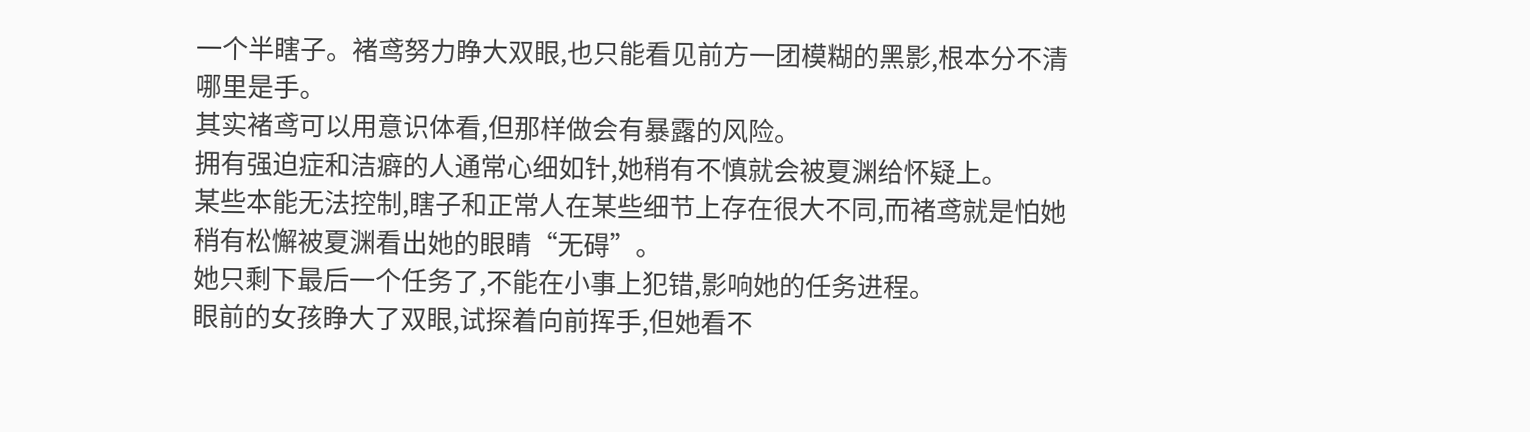一个半瞎子。褚鸢努力睁大双眼,也只能看见前方一团模糊的黑影,根本分不清哪里是手。
其实褚鸢可以用意识体看,但那样做会有暴露的风险。
拥有强迫症和洁癖的人通常心细如针,她稍有不慎就会被夏渊给怀疑上。
某些本能无法控制,瞎子和正常人在某些细节上存在很大不同,而褚鸢就是怕她稍有松懈被夏渊看出她的眼睛“无碍”。
她只剩下最后一个任务了,不能在小事上犯错,影响她的任务进程。
眼前的女孩睁大了双眼,试探着向前挥手,但她看不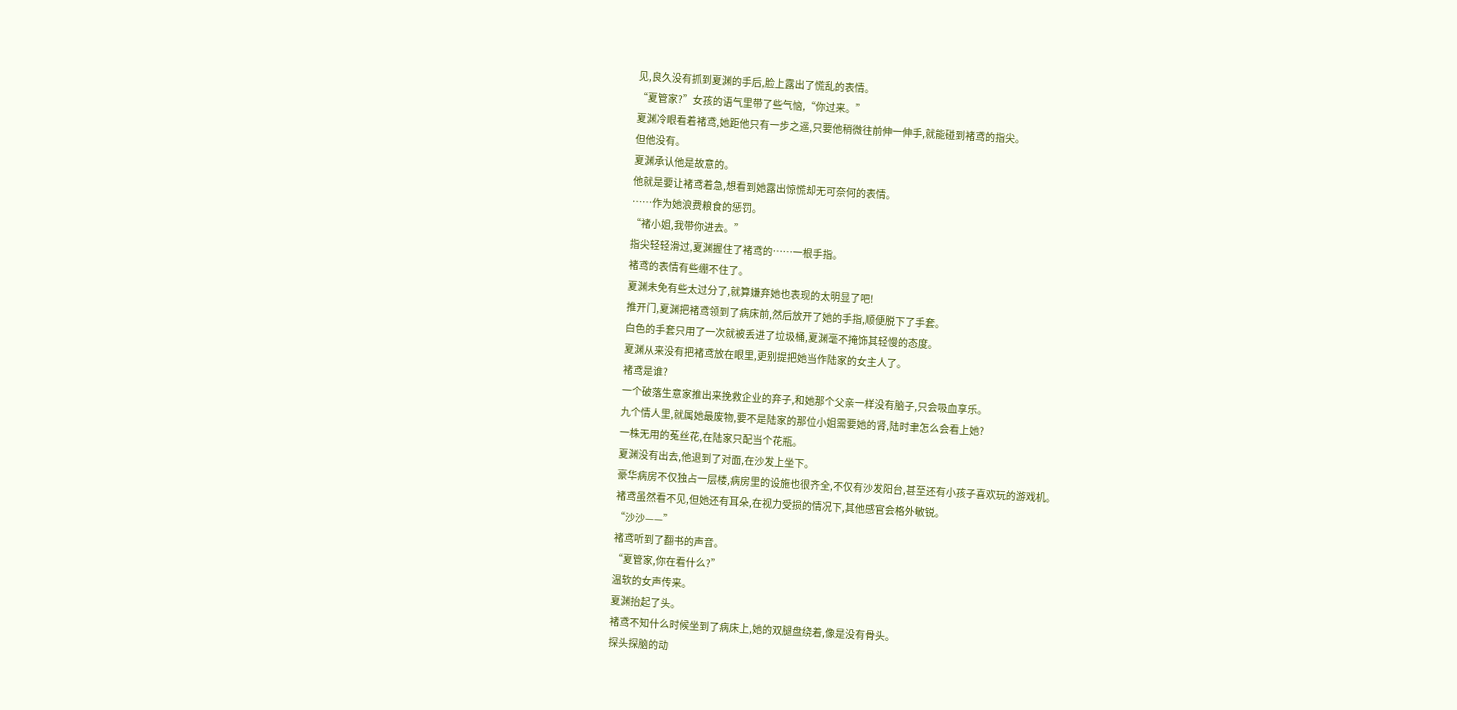见,良久没有抓到夏渊的手后,脸上露出了慌乱的表情。
“夏管家?”女孩的语气里带了些气恼,“你过来。”
夏渊冷眼看着褚鸢,她距他只有一步之遥,只要他稍微往前伸一伸手,就能碰到褚鸢的指尖。
但他没有。
夏渊承认他是故意的。
他就是要让褚鸢着急,想看到她露出惊慌却无可奈何的表情。
……作为她浪费粮食的惩罚。
“褚小姐,我带你进去。”
指尖轻轻滑过,夏渊握住了褚鸢的……一根手指。
褚鸢的表情有些绷不住了。
夏渊未免有些太过分了,就算嫌弃她也表现的太明显了吧!
推开门,夏渊把褚鸢领到了病床前,然后放开了她的手指,顺便脱下了手套。
白色的手套只用了一次就被丢进了垃圾桶,夏渊毫不掩饰其轻慢的态度。
夏渊从来没有把褚鸢放在眼里,更别提把她当作陆家的女主人了。
褚鸢是谁?
一个破落生意家推出来挽救企业的弃子,和她那个父亲一样没有脑子,只会吸血享乐。
九个情人里,就属她最废物,要不是陆家的那位小姐需要她的肾,陆时聿怎么会看上她?
一株无用的菟丝花,在陆家只配当个花瓶。
夏渊没有出去,他退到了对面,在沙发上坐下。
豪华病房不仅独占一层楼,病房里的设施也很齐全,不仅有沙发阳台,甚至还有小孩子喜欢玩的游戏机。
褚鸢虽然看不见,但她还有耳朵,在视力受损的情况下,其他感官会格外敏锐。
“沙沙——”
褚鸢听到了翻书的声音。
“夏管家,你在看什么?”
温软的女声传来。
夏渊抬起了头。
褚鸢不知什么时候坐到了病床上,她的双腿盘绕着,像是没有骨头。
探头探脑的动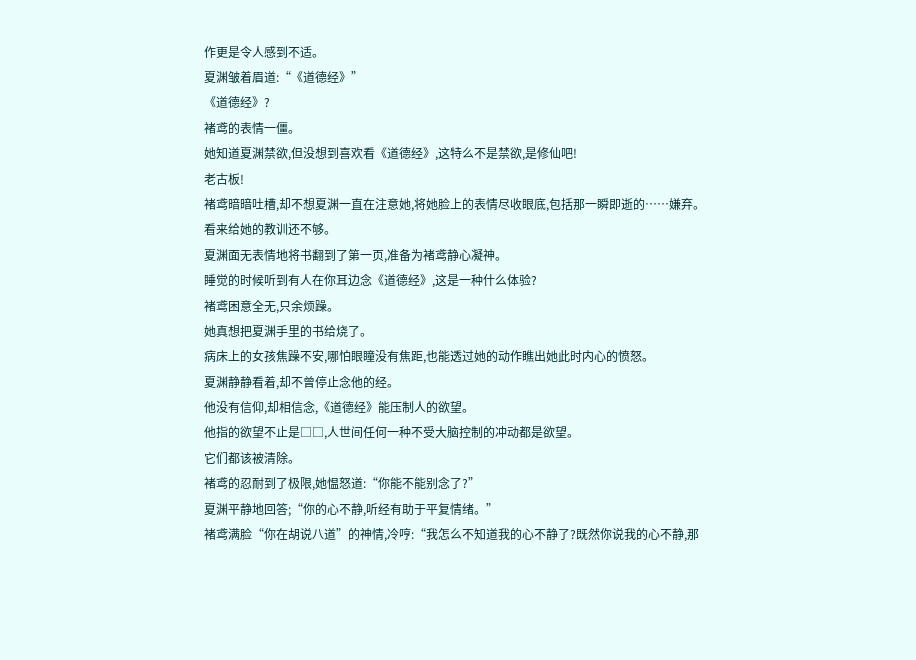作更是令人感到不适。
夏渊皱着眉道:“《道德经》”
《道德经》?
褚鸢的表情一僵。
她知道夏渊禁欲,但没想到喜欢看《道德经》,这特么不是禁欲,是修仙吧!
老古板!
褚鸢暗暗吐槽,却不想夏渊一直在注意她,将她脸上的表情尽收眼底,包括那一瞬即逝的……嫌弃。
看来给她的教训还不够。
夏渊面无表情地将书翻到了第一页,准备为褚鸢静心凝神。
睡觉的时候听到有人在你耳边念《道德经》,这是一种什么体验?
褚鸢困意全无,只余烦躁。
她真想把夏渊手里的书给烧了。
病床上的女孩焦躁不安,哪怕眼瞳没有焦距,也能透过她的动作瞧出她此时内心的愤怒。
夏渊静静看着,却不曾停止念他的经。
他没有信仰,却相信念,《道德经》能压制人的欲望。
他指的欲望不止是□□,人世间任何一种不受大脑控制的冲动都是欲望。
它们都该被清除。
褚鸢的忍耐到了极限,她愠怒道:“你能不能别念了?”
夏渊平静地回答;“你的心不静,听经有助于平复情绪。”
褚鸢满脸“你在胡说八道”的神情,冷哼:“我怎么不知道我的心不静了?既然你说我的心不静,那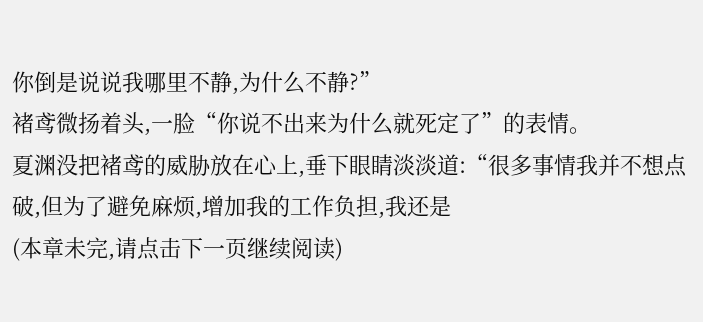你倒是说说我哪里不静,为什么不静?”
褚鸢微扬着头,一脸“你说不出来为什么就死定了”的表情。
夏渊没把褚鸢的威胁放在心上,垂下眼睛淡淡道:“很多事情我并不想点破,但为了避免麻烦,增加我的工作负担,我还是
(本章未完,请点击下一页继续阅读)